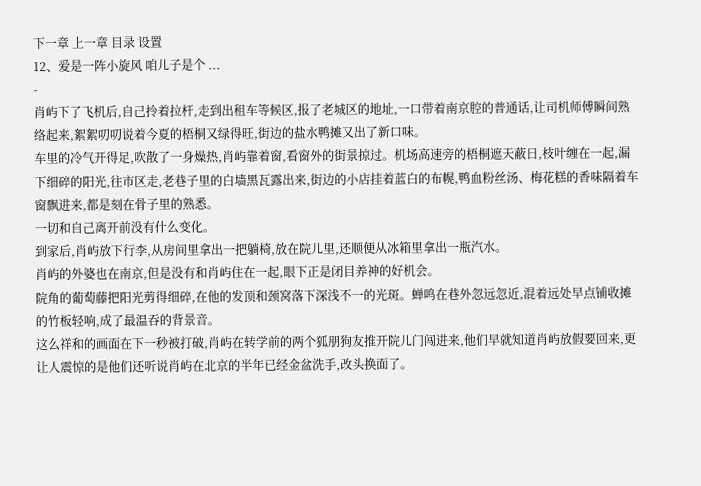下一章 上一章 目录 设置
12、爱是一阵小旋风 咱儿子是个 ...
-
肖屿下了飞机后,自己拎着拉杆,走到出租车等候区,报了老城区的地址,一口带着南京腔的普通话,让司机师傅瞬间熟络起来,絮絮叨叨说着今夏的梧桐又绿得旺,街边的盐水鸭摊又出了新口味。
车里的冷气开得足,吹散了一身燥热,肖屿靠着窗,看窗外的街景掠过。机场高速旁的梧桐遮天蔽日,枝叶缠在一起,漏下细碎的阳光,往市区走,老巷子里的白墙黑瓦露出来,街边的小店挂着蓝白的布幌,鸭血粉丝汤、梅花糕的香味隔着车窗飘进来,都是刻在骨子里的熟悉。
一切和自己离开前没有什么变化。
到家后,肖屿放下行李,从房间里拿出一把躺椅,放在院儿里,还顺便从冰箱里拿出一瓶汽水。
肖屿的外婆也在南京,但是没有和肖屿住在一起,眼下正是闭目养神的好机会。
院角的葡萄藤把阳光剪得细碎,在他的发顶和颈窝落下深浅不一的光斑。蝉鸣在巷外忽远忽近,混着远处早点铺收摊的竹板轻响,成了最温吞的背景音。
这么祥和的画面在下一秒被打破,肖屿在转学前的两个狐朋狗友推开院儿门闯进来,他们早就知道肖屿放假要回来,更让人震惊的是他们还听说肖屿在北京的半年已经金盆洗手,改头换面了。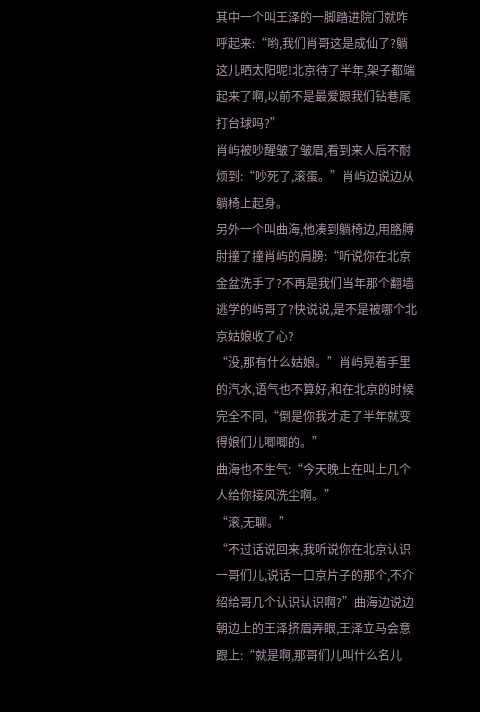其中一个叫王泽的一脚踏进院门就咋呼起来:“哟,我们肖哥这是成仙了?躺这儿晒太阳呢!北京待了半年,架子都端起来了啊,以前不是最爱跟我们钻巷尾打台球吗?”
肖屿被吵醒皱了皱眉,看到来人后不耐烦到:“吵死了,滚蛋。”肖屿边说边从躺椅上起身。
另外一个叫曲海,他凑到躺椅边,用胳膊肘撞了撞肖屿的肩膀:“听说你在北京金盆洗手了?不再是我们当年那个翻墙逃学的屿哥了?快说说,是不是被哪个北京姑娘收了心?
“没,那有什么姑娘。”肖屿晃着手里的汽水,语气也不算好,和在北京的时候完全不同,“倒是你我才走了半年就变得娘们儿唧唧的。”
曲海也不生气:“今天晚上在叫上几个人给你接风洗尘啊。”
“滚,无聊。”
“不过话说回来,我听说你在北京认识一哥们儿,说话一口京片子的那个,不介绍给哥几个认识认识啊?”曲海边说边朝边上的王泽挤眉弄眼,王泽立马会意跟上:“就是啊,那哥们儿叫什么名儿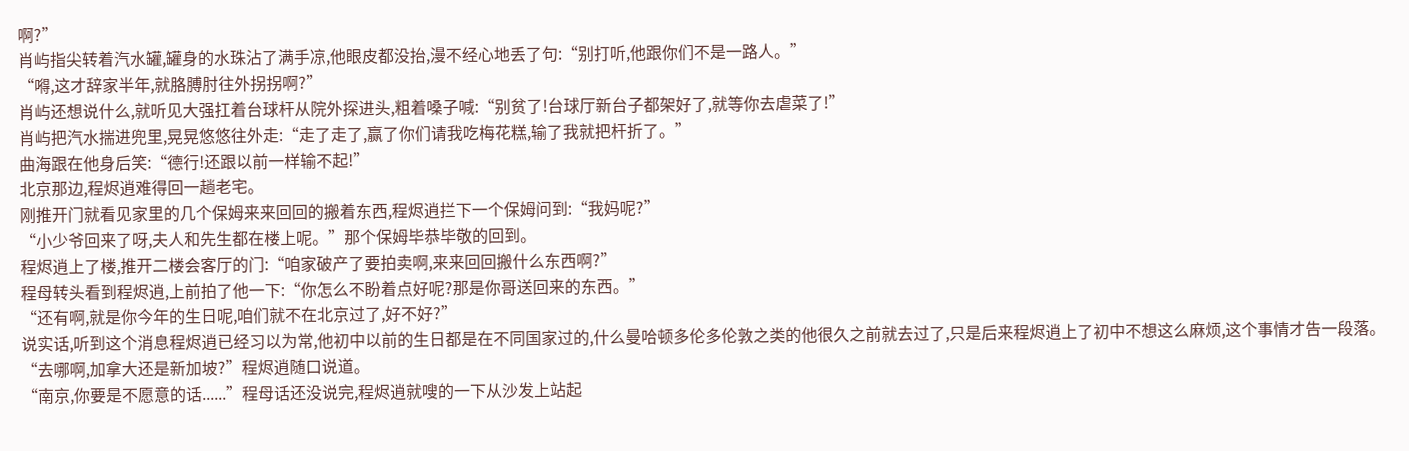啊?”
肖屿指尖转着汽水罐,罐身的水珠沾了满手凉,他眼皮都没抬,漫不经心地丢了句:“别打听,他跟你们不是一路人。”
“嘚,这才辞家半年,就胳膊肘往外拐拐啊?”
肖屿还想说什么,就听见大强扛着台球杆从院外探进头,粗着嗓子喊:“别贫了!台球厅新台子都架好了,就等你去虐菜了!”
肖屿把汽水揣进兜里,晃晃悠悠往外走:“走了走了,赢了你们请我吃梅花糕,输了我就把杆折了。”
曲海跟在他身后笑:“德行!还跟以前一样输不起!”
北京那边,程烬逍难得回一趟老宅。
刚推开门就看见家里的几个保姆来来回回的搬着东西,程烬逍拦下一个保姆问到:“我妈呢?”
“小少爷回来了呀,夫人和先生都在楼上呢。”那个保姆毕恭毕敬的回到。
程烬逍上了楼,推开二楼会客厅的门:“咱家破产了要拍卖啊,来来回回搬什么东西啊?”
程母转头看到程烬逍,上前拍了他一下:“你怎么不盼着点好呢?那是你哥送回来的东西。”
“还有啊,就是你今年的生日呢,咱们就不在北京过了,好不好?”
说实话,听到这个消息程烬逍已经习以为常,他初中以前的生日都是在不同国家过的,什么曼哈顿多伦多伦敦之类的他很久之前就去过了,只是后来程烬逍上了初中不想这么麻烦,这个事情才告一段落。
“去哪啊,加拿大还是新加坡?”程烬逍随口说道。
“南京,你要是不愿意的话......”程母话还没说完,程烬逍就嗖的一下从沙发上站起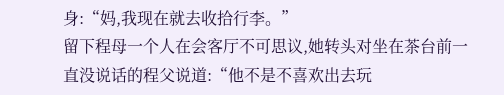身:“妈,我现在就去收拾行李。”
留下程母一个人在会客厅不可思议,她转头对坐在茶台前一直没说话的程父说道:“他不是不喜欢出去玩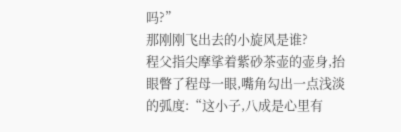吗?”
那刚刚飞出去的小旋风是谁?
程父指尖摩挲着紫砂茶壶的壶身,抬眼瞥了程母一眼,嘴角勾出一点浅淡的弧度:“这小子,八成是心里有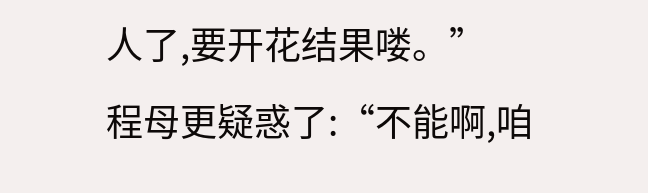人了,要开花结果喽。”
程母更疑惑了:“不能啊,咱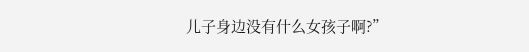儿子身边没有什么女孩子啊?”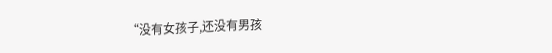“没有女孩子,还没有男孩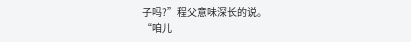子吗?”程父意味深长的说。
“咱儿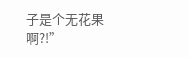子是个无花果啊?!”